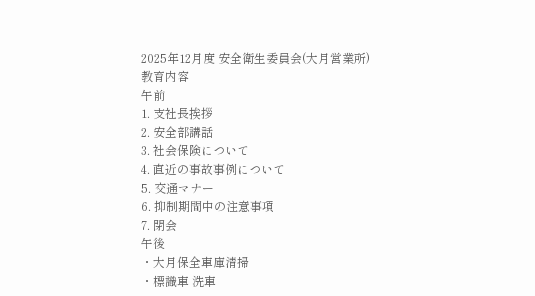2025年12月度 安全衛生委員会(大月営業所)
教育内容
午前
1. 支社長挨拶
2. 安全部講話
3. 社会保険について
4. 直近の事故事例について
5. 交通マナー
6. 抑制期間中の注意事項
7. 閉会
午後
・大月保全車庫清掃
・標識車 洗車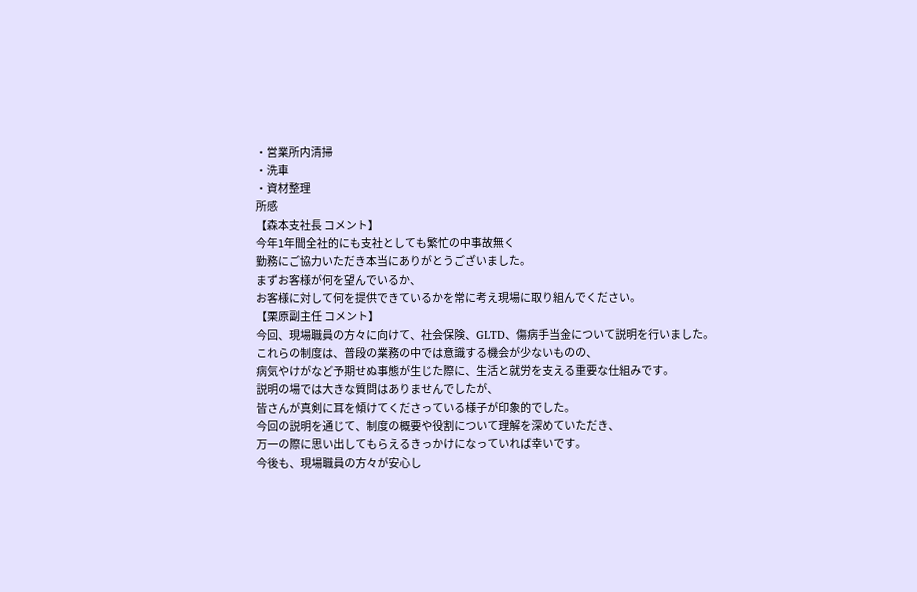・営業所内清掃
・洗車
・資材整理
所感
【森本支社長 コメント】
今年1年間全社的にも支社としても繁忙の中事故無く
勤務にご協力いただき本当にありがとうございました。
まずお客様が何を望んでいるか、
お客様に対して何を提供できているかを常に考え現場に取り組んでください。
【栗原副主任 コメント】
今回、現場職員の方々に向けて、社会保険、GLTD、傷病手当金について説明を行いました。
これらの制度は、普段の業務の中では意識する機会が少ないものの、
病気やけがなど予期せぬ事態が生じた際に、生活と就労を支える重要な仕組みです。
説明の場では大きな質問はありませんでしたが、
皆さんが真剣に耳を傾けてくださっている様子が印象的でした。
今回の説明を通じて、制度の概要や役割について理解を深めていただき、
万一の際に思い出してもらえるきっかけになっていれば幸いです。
今後も、現場職員の方々が安心し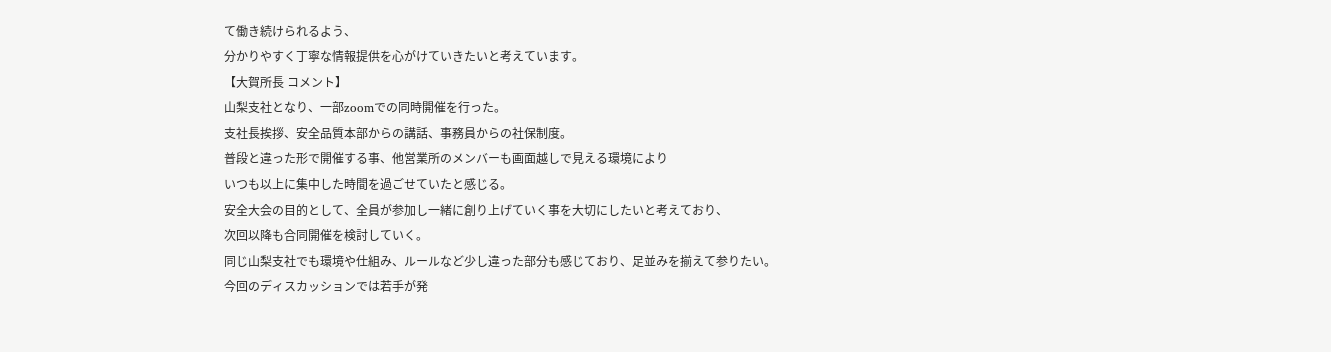て働き続けられるよう、
分かりやすく丁寧な情報提供を心がけていきたいと考えています。
【大賀所長 コメント】
山梨支社となり、一部zoomでの同時開催を行った。
支社長挨拶、安全品質本部からの講話、事務員からの社保制度。
普段と違った形で開催する事、他営業所のメンバーも画面越しで見える環境により
いつも以上に集中した時間を過ごせていたと感じる。
安全大会の目的として、全員が参加し一緒に創り上げていく事を大切にしたいと考えており、
次回以降も合同開催を検討していく。
同じ山梨支社でも環境や仕組み、ルールなど少し違った部分も感じており、足並みを揃えて参りたい。
今回のディスカッションでは若手が発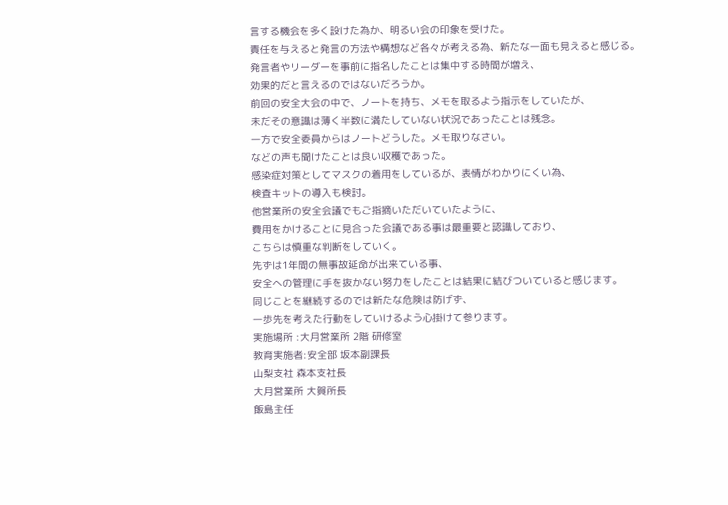言する機会を多く設けた為か、明るい会の印象を受けた。
責任を与えると発言の方法や構想など各々が考える為、新たな一面も見えると感じる。
発言者やリーダーを事前に指名したことは集中する時間が増え、
効果的だと言えるのではないだろうか。
前回の安全大会の中で、ノートを持ち、メモを取るよう指示をしていたが、
未だその意識は薄く半数に満たしていない状況であったことは残念。
一方で安全委員からはノートどうした。メモ取りなさい。
などの声も聞けたことは良い収穫であった。
感染症対策としてマスクの着用をしているが、表情がわかりにくい為、
検査キットの導入も検討。
他営業所の安全会議でもご指摘いただいていたように、
費用をかけることに見合った会議である事は最重要と認識しており、
こちらは慎重な判断をしていく。
先ずは1年間の無事故延命が出来ている事、
安全への管理に手を抜かない努力をしたことは結果に結びついていると感じます。
同じことを継続するのでは新たな危険は防げず、
一歩先を考えた行動をしていけるよう心掛けて参ります。
実施場所 :大月営業所 2階 研修室
教育実施者:安全部 坂本副課長
山梨支社 森本支社長
大月営業所 大賀所長
飯島主任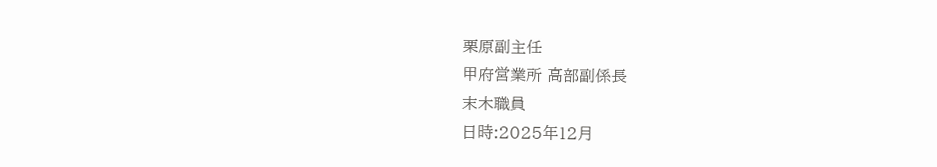栗原副主任
甲府営業所 高部副係長
末木職員
日時:2025年12月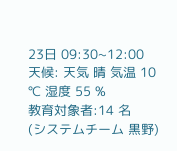23日 09:30~12:00
天候: 天気 晴 気温 10 ℃ 湿度 55 %
教育対象者:14 名
(システムチーム 黒野)